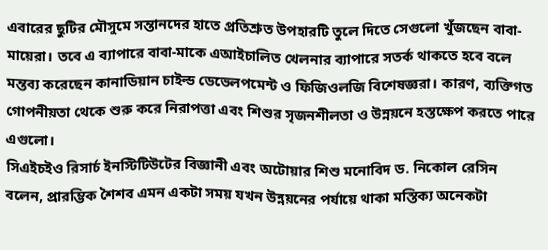এবারের ছুটির মৌসুমে সন্তানদের হাতে প্রতিশ্রুত উপহারটি তুলে দিতে সেগুলো খুঁজছেন বাবা-মায়েরা। তবে এ ব্যাপারে বাবা-মাকে এআইচালিত খেলনার ব্যাপারে সতর্ক থাকতে হবে বলে মন্তব্য করেছেন কানাডিয়ান চাইল্ড ডেভেলপমেন্ট ও ফিজিওলজি বিশেষজ্ঞরা। কারণ, ব্যক্তিগত গোপনীয়তা থেকে শুরু করে নিরাপত্তা এবং শিশুর সৃজনশীলতা ও উন্নয়নে হস্তক্ষেপ করতে পারে এগুলো।
সিএইচইও রিসার্চ ইনস্টিটিউটের বিজ্ঞানী এবং অটোয়ার শিশু মনোবিদ ড. নিকোল রেসিন বলেন, প্রারম্ভিক শৈশব এমন একটা সময় যখন উন্নয়নের পর্যায়ে থাকা মস্তিক্য অনেকটা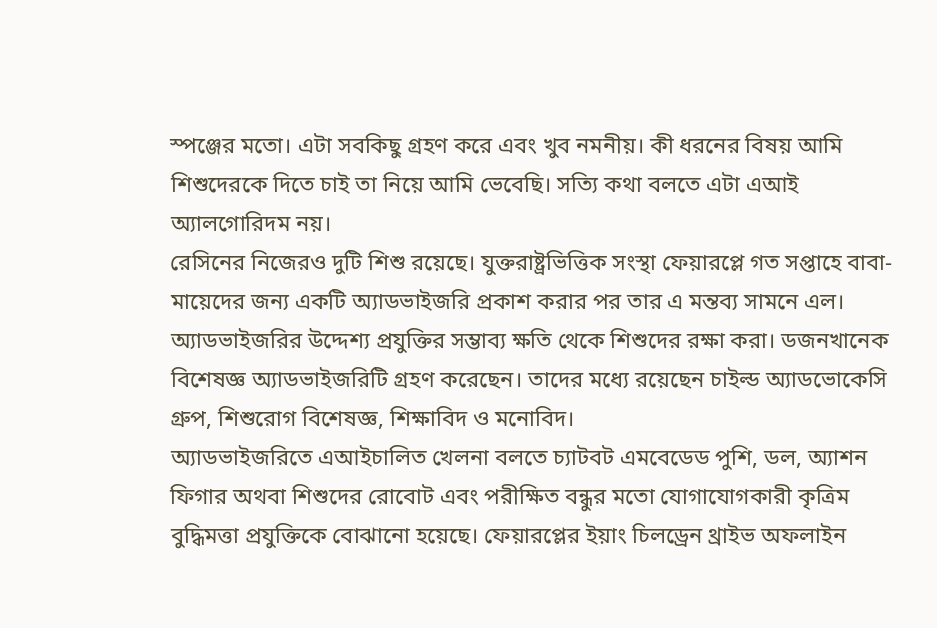স্পঞ্জের মতো। এটা সবকিছু গ্রহণ করে এবং খুব নমনীয়। কী ধরনের বিষয় আমি শিশুদেরকে দিতে চাই তা নিয়ে আমি ভেবেছি। সত্যি কথা বলতে এটা এআই অ্যালগোরিদম নয়।
রেসিনের নিজেরও দুটি শিশু রয়েছে। যুক্তরাষ্ট্রভিত্তিক সংস্থা ফেয়ারপ্লে গত সপ্তাহে বাবা-মায়েদের জন্য একটি অ্যাডভাইজরি প্রকাশ করার পর তার এ মন্তব্য সামনে এল। অ্যাডভাইজরির উদ্দেশ্য প্রযুক্তির সম্ভাব্য ক্ষতি থেকে শিশুদের রক্ষা করা। ডজনখানেক বিশেষজ্ঞ অ্যাডভাইজরিটি গ্রহণ করেছেন। তাদের মধ্যে রয়েছেন চাইল্ড অ্যাডভোকেসি গ্রুপ, শিশুরোগ বিশেষজ্ঞ, শিক্ষাবিদ ও মনোবিদ।
অ্যাডভাইজরিতে এআইচালিত খেলনা বলতে চ্যাটবট এমবেডেড পুশি, ডল, অ্যাশন ফিগার অথবা শিশুদের রোবোট এবং পরীক্ষিত বন্ধুর মতো যোগাযোগকারী কৃত্রিম বুদ্ধিমত্তা প্রযুক্তিকে বোঝানো হয়েছে। ফেয়ারপ্লের ইয়াং চিলড্রেন থ্রাইভ অফলাইন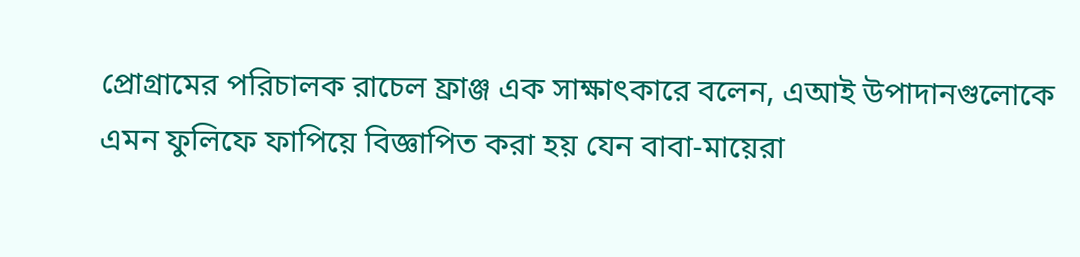প্রোগ্রামের পরিচালক রাচেল ফ্রাঞ্জ এক সাক্ষাৎকারে বলেন, এআই উপাদানগুলোকে এমন ফুলিফে ফাপিয়ে বিজ্ঞাপিত করা হয় যেন বাবা-মায়েরা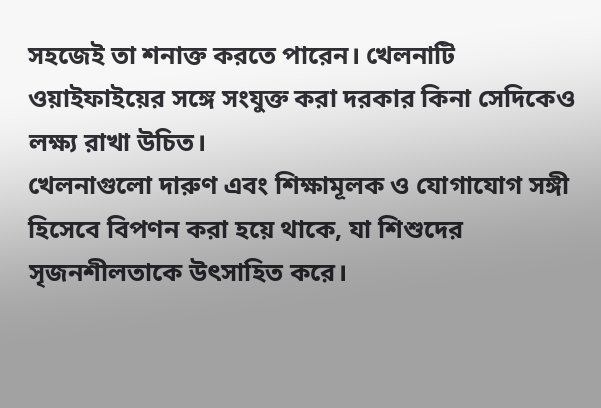সহজেই তা শনাক্ত করতে পারেন। খেলনাটি ওয়াইফাইয়ের সঙ্গে সংযুক্ত করা দরকার কিনা সেদিকেও লক্ষ্য রাখা উচিত।
খেলনাগুলো দারুণ এবং শিক্ষামূলক ও যোগাযোগ সঙ্গী হিসেবে বিপণন করা হয়ে থাকে, যা শিশুদের সৃজনশীলতাকে উৎসাহিত করে।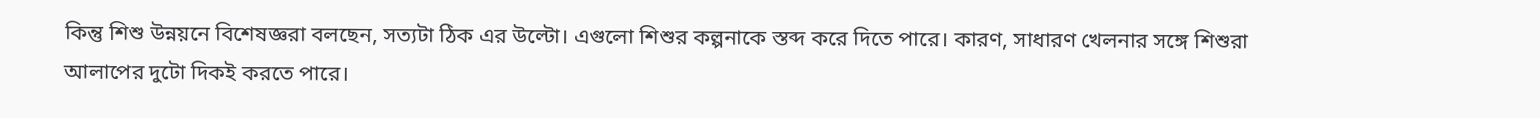কিন্তু শিশু উন্নয়নে বিশেষজ্ঞরা বলছেন, সত্যটা ঠিক এর উল্টো। এগুলো শিশুর কল্পনাকে স্তব্দ করে দিতে পারে। কারণ, সাধারণ খেলনার সঙ্গে শিশুরা আলাপের দুটো দিকই করতে পারে।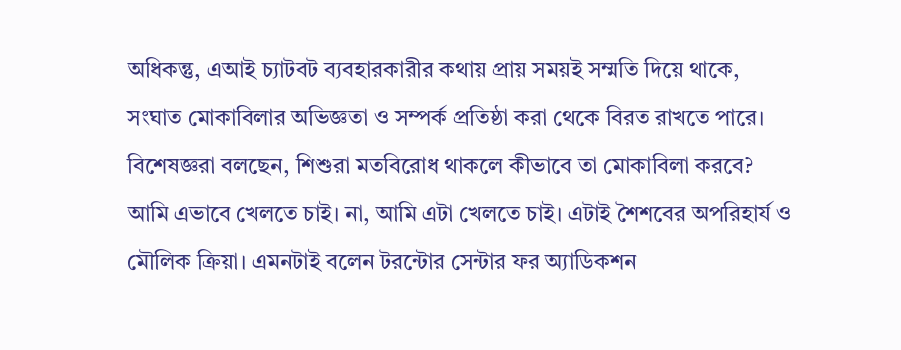অধিকন্তু, এআই চ্যাটবট ব্যবহারকারীর কথায় প্রায় সময়ই সম্মতি দিয়ে থাকে, সংঘাত মোকাবিলার অভিজ্ঞতা ও সম্পর্ক প্রতিষ্ঠা করা থেকে বিরত রাখতে পারে। বিশেষজ্ঞরা বলছেন, শিশুরা মতবিরোধ থাকলে কীভাবে তা মোকাবিলা করবে? আমি এভাবে খেলতে চাই। না, আমি এটা খেলতে চাই। এটাই শৈশবের অপরিহার্য ও মৌলিক ক্রিয়া। এমনটাই বলেন টরন্টোর সেন্টার ফর অ্যাডিকশন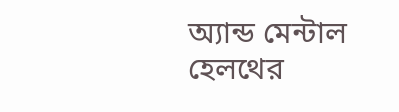অ্যান্ড মেন্টাল হেলথের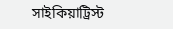সাইকিয়াট্রিস্ট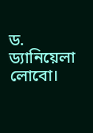ড. ড্যানিয়েলা লোবো।